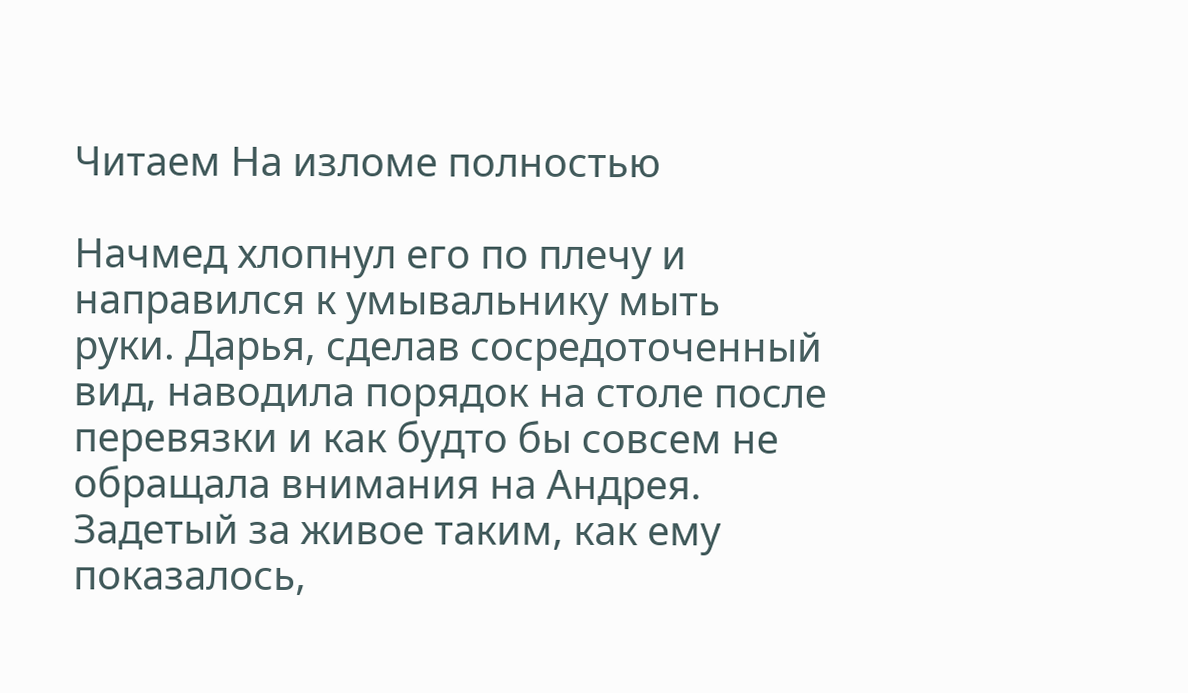Читаем На изломе полностью

Начмед хлопнул его по плечу и направился к умывальнику мыть руки. Дарья, сделав сосредоточенный вид, наводила порядок на столе после перевязки и как будто бы совсем не обращала внимания на Андрея. Задетый за живое таким, как ему показалось,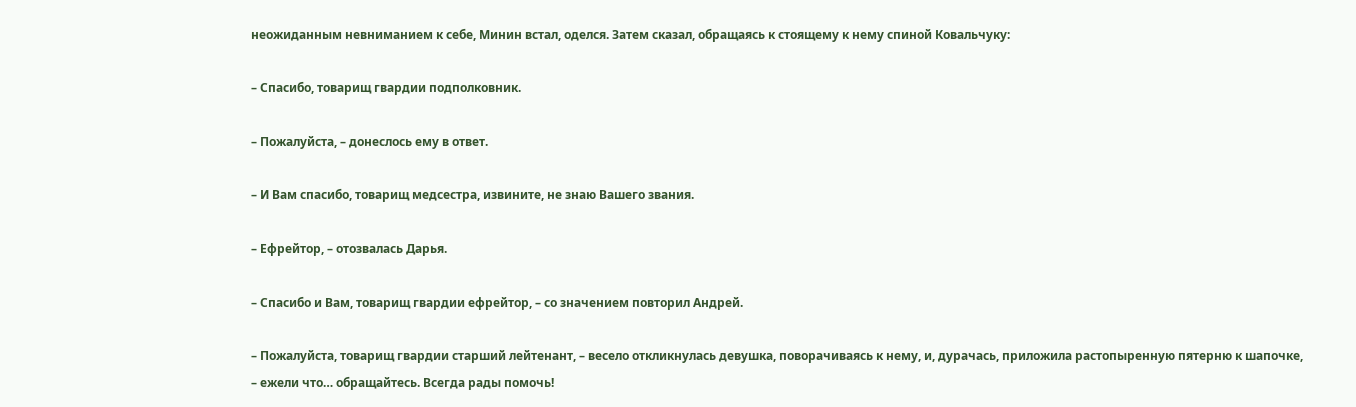неожиданным невниманием к себе, Минин встал, оделся. Затем сказал, обращаясь к стоящему к нему спиной Ковальчуку:

– Спасибо, товарищ гвардии подполковник.

– Пожалуйста, – донеслось ему в ответ.

– И Вам спасибо, товарищ медсестра, извините, не знаю Вашего звания.

– Ефрейтор, – отозвалась Дарья.

– Спасибо и Вам, товарищ гвардии ефрейтор, – со значением повторил Андрей.

– Пожалуйста, товарищ гвардии старший лейтенант, – весело откликнулась девушка, поворачиваясь к нему, и, дурачась, приложила растопыренную пятерню к шапочке, – ежели что… обращайтесь. Всегда рады помочь!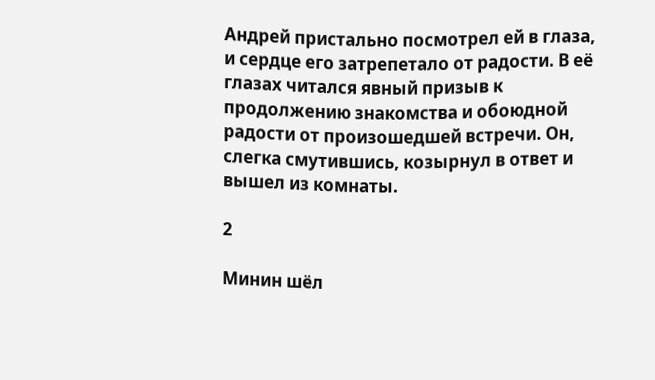Андрей пристально посмотрел ей в глаза, и сердце его затрепетало от радости. В её глазах читался явный призыв к продолжению знакомства и обоюдной радости от произошедшей встречи. Он, слегка смутившись, козырнул в ответ и вышел из комнаты.

2

Минин шёл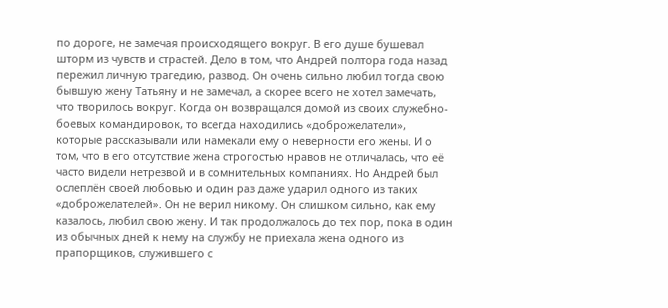по дороге, не замечая происходящего вокруг. В его душе бушевал шторм из чувств и страстей. Дело в том, что Андрей полтора года назад пережил личную трагедию, развод. Он очень сильно любил тогда свою бывшую жену Татьяну и не замечал, а скорее всего не хотел замечать, что творилось вокруг. Когда он возвращался домой из своих служебно-боевых командировок, то всегда находились «доброжелатели», которые рассказывали или намекали ему о неверности его жены. И о том, что в его отсутствие жена строгостью нравов не отличалась, что её часто видели нетрезвой и в сомнительных компаниях. Но Андрей был ослеплён своей любовью и один раз даже ударил одного из таких «доброжелателей». Он не верил никому. Он слишком сильно, как ему казалось, любил свою жену. И так продолжалось до тех пор, пока в один из обычных дней к нему на службу не приехала жена одного из прапорщиков, служившего с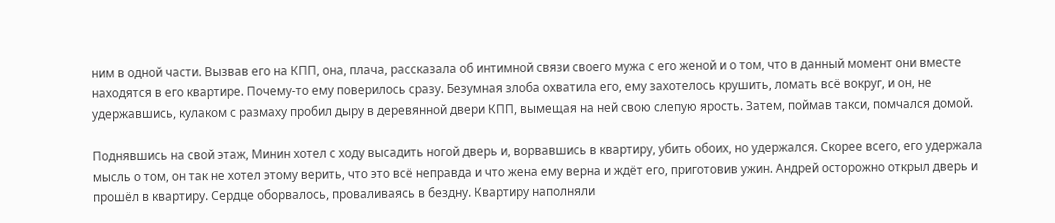ним в одной части. Вызвав его на КПП, она, плача, рассказала об интимной связи своего мужа с его женой и о том, что в данный момент они вместе находятся в его квартире. Почему-то ему поверилось сразу. Безумная злоба охватила его, ему захотелось крушить, ломать всё вокруг, и он, не удержавшись, кулаком с размаху пробил дыру в деревянной двери КПП, вымещая на ней свою слепую ярость. Затем, поймав такси, помчался домой.

Поднявшись на свой этаж, Минин хотел с ходу высадить ногой дверь и, ворвавшись в квартиру, убить обоих, но удержался. Скорее всего, его удержала мысль о том, он так не хотел этому верить, что это всё неправда и что жена ему верна и ждёт его, приготовив ужин. Андрей осторожно открыл дверь и прошёл в квартиру. Сердце оборвалось, проваливаясь в бездну. Квартиру наполняли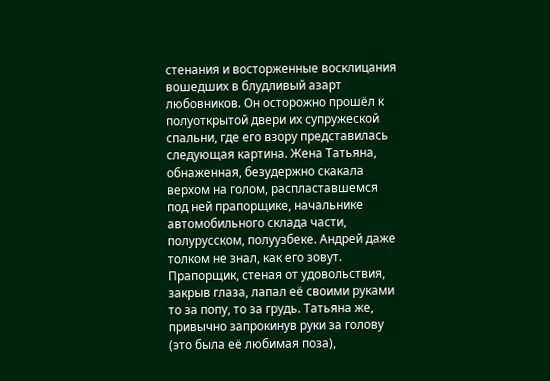стенания и восторженные восклицания вошедших в блудливый азарт любовников. Он осторожно прошёл к полуоткрытой двери их супружеской спальни, где его взору представилась следующая картина. Жена Татьяна, обнаженная, безудержно скакала верхом на голом, распластавшемся под ней прапорщике, начальнике автомобильного склада части, полурусском, полуузбеке. Андрей даже толком не знал, как его зовут. Прапорщик, стеная от удовольствия, закрыв глаза, лапал её своими руками то за попу, то за грудь. Татьяна же, привычно запрокинув руки за голову (это была её любимая поза),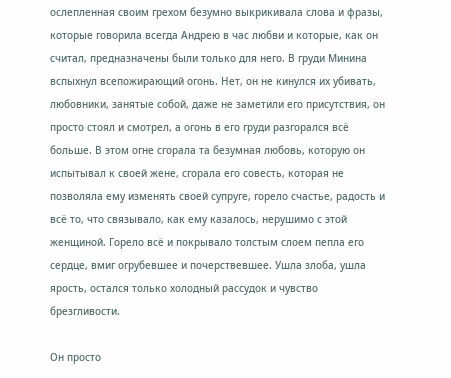ослепленная своим грехом безумно выкрикивала слова и фразы, которые говорила всегда Андрею в час любви и которые, как он считал, предназначены были только для него. В груди Минина вспыхнул всепожирающий огонь. Нет, он не кинулся их убивать, любовники, занятые собой, даже не заметили его присутствия, он просто стоял и смотрел, а огонь в его груди разгорался всё больше. В этом огне сгорала та безумная любовь, которую он испытывал к своей жене, сгорала его совесть, которая не позволяла ему изменять своей супруге, горело счастье, радость и всё то, что связывало, как ему казалось, нерушимо с этой женщиной. Горело всё и покрывало толстым слоем пепла его сердце, вмиг огрубевшее и почерствевшее. Ушла злоба, ушла ярость, остался только холодный рассудок и чувство брезгливости.

Он просто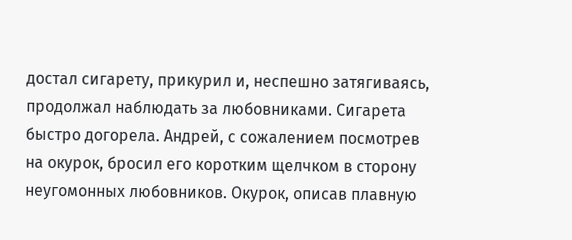достал сигарету, прикурил и, неспешно затягиваясь, продолжал наблюдать за любовниками. Сигарета быстро догорела. Андрей, с сожалением посмотрев на окурок, бросил его коротким щелчком в сторону неугомонных любовников. Окурок, описав плавную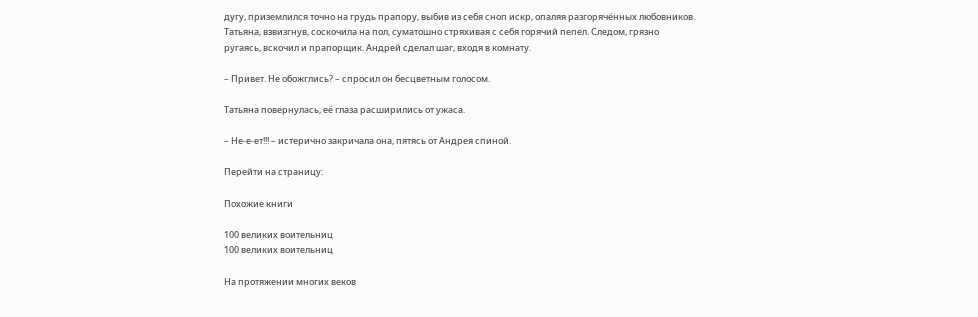дугу, приземлился точно на грудь прапору, выбив из себя сноп искр, опаляя разгорячённых любовников. Татьяна, взвизгнув, соскочила на пол, суматошно стряхивая с себя горячий пепел. Следом, грязно ругаясь, вскочил и прапорщик. Андрей сделал шаг, входя в комнату.

– Привет. Не обожглись? – спросил он бесцветным голосом.

Татьяна повернулась, её глаза расширились от ужаса.

– Не-е-ет!!! – истерично закричала она, пятясь от Андрея спиной.

Перейти на страницу:

Похожие книги

100 великих воительниц
100 великих воительниц

На протяжении многих веков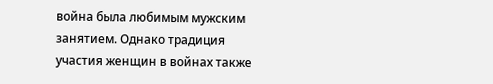война была любимым мужским занятием. Однако традиция участия женщин в войнах также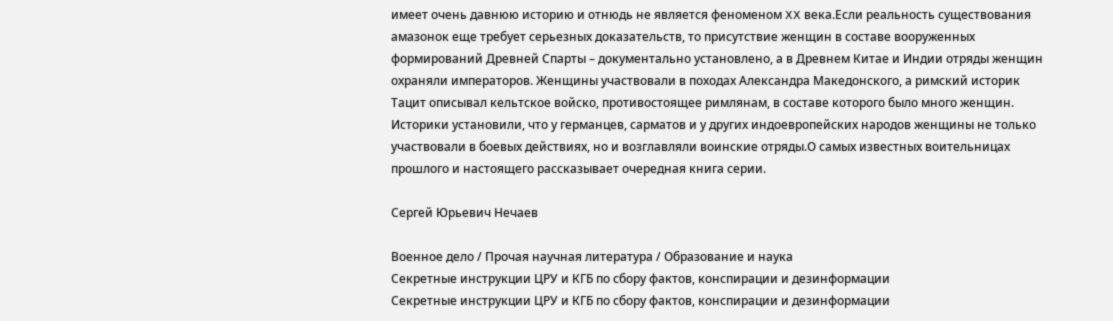имеет очень давнюю историю и отнюдь не является феноменом XX века.Если реальность существования амазонок еще требует серьезных доказательств, то присутствие женщин в составе вооруженных формирований Древней Спарты – документально установлено, а в Древнем Китае и Индии отряды женщин охраняли императоров. Женщины участвовали в походах Александра Македонского, а римский историк Тацит описывал кельтское войско, противостоящее римлянам, в составе которого было много женщин. Историки установили, что у германцев, сарматов и у других индоевропейских народов женщины не только участвовали в боевых действиях, но и возглавляли воинские отряды.О самых известных воительницах прошлого и настоящего рассказывает очередная книга серии.

Сергей Юрьевич Нечаев

Военное дело / Прочая научная литература / Образование и наука
Секретные инструкции ЦРУ и КГБ по сбору фактов, конспирации и дезинформации
Секретные инструкции ЦРУ и КГБ по сбору фактов, конспирации и дезинформации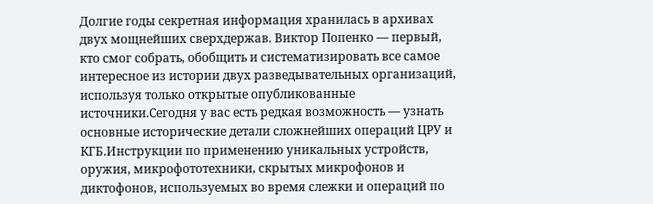Долгие годы секретная информация хранилась в архивах двух мощнейших сверхдержав. Виктор Попенко — первый, кто смог собрать, обобщить и систематизировать все самое интересное из истории двух разведывательных организаций, используя только открытые опубликованные источники.Сегодня у вас есть редкая возможность — узнать основные исторические детали сложнейших операций ЦРУ и КГБ.Инструкции по применению уникальных устройств, оружия, микрофототехники, скрытых микрофонов и диктофонов, используемых во время слежки и операций по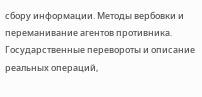сбору информации. Методы вербовки и переманивание агентов противника. Государственные перевороты и описание реальных операций,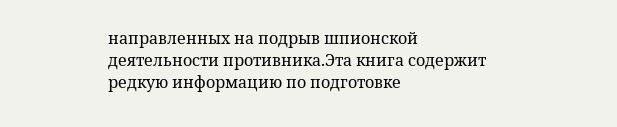направленных на подрыв шпионской деятельности противника.Эта книга содержит редкую информацию по подготовке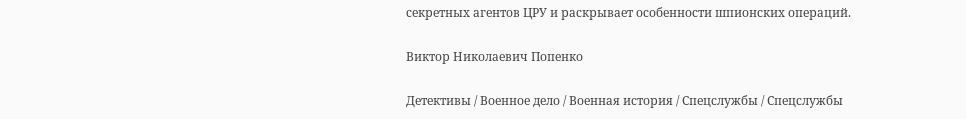секретных агентов ЦРУ и раскрывает особенности шпионских операций.

Виктор Николаевич Попенко

Детективы / Военное дело / Военная история / Спецслужбы / Cпецслужбы